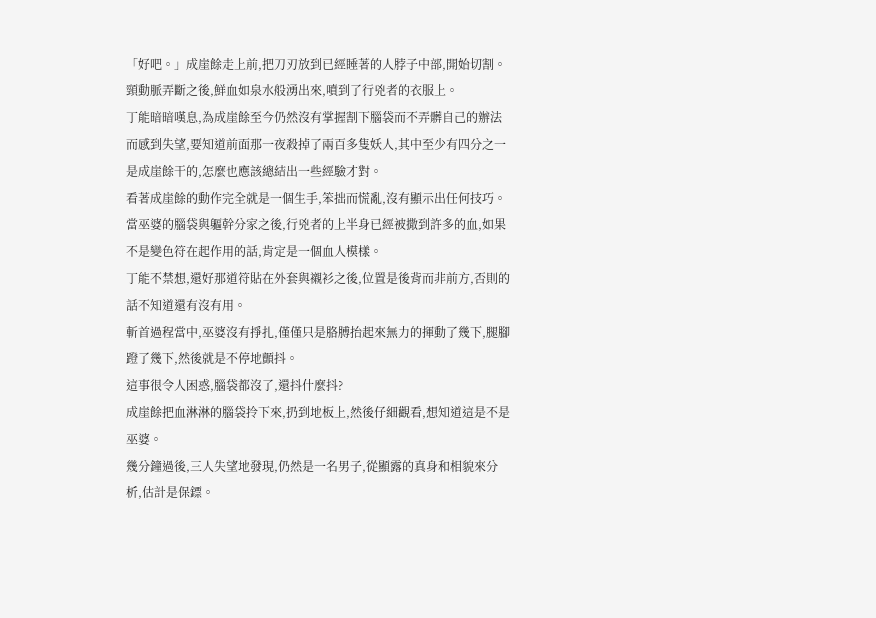「好吧。」成崖餘走上前,把刀刃放到已經睡著的人脖子中部,開始切割。
頸動脈弄斷之後,鮮血如泉水般湧出來,噴到了行兇者的衣服上。
丁能暗暗嘆息,為成崖餘至今仍然沒有掌握割下腦袋而不弄髒自己的辦法而感到失望,要知道前面那一夜殺掉了兩百多隻妖人,其中至少有四分之一是成崖餘干的,怎麼也應該總結出一些經驗才對。
看著成崖餘的動作完全就是一個生手,笨拙而慌亂,沒有顯示出任何技巧。
當巫婆的腦袋與軀幹分家之後,行兇者的上半身已經被撒到許多的血,如果不是變色符在起作用的話,肯定是一個血人模樣。
丁能不禁想,還好那道符貼在外套與襯衫之後,位置是後背而非前方,否則的話不知道還有沒有用。
斬首過程當中,巫婆沒有掙扎,僅僅只是胳膊抬起來無力的揮動了幾下,腿腳蹬了幾下,然後就是不停地顫抖。
這事很令人困惑,腦袋都沒了,還抖什麼抖?
成崖餘把血淋淋的腦袋拎下來,扔到地板上,然後仔細觀看,想知道這是不是巫婆。
幾分鐘過後,三人失望地發現,仍然是一名男子,從顯露的真身和相貌來分析,估計是保鏢。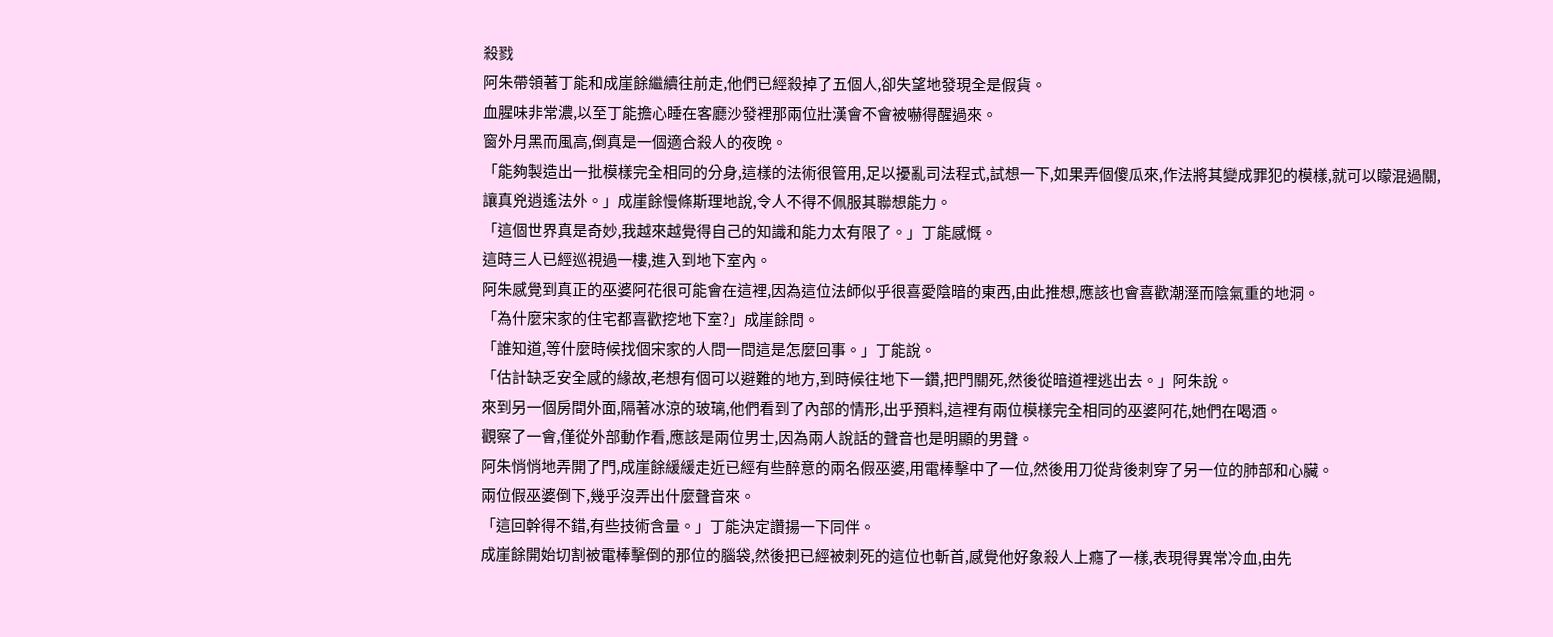殺戮
阿朱帶領著丁能和成崖餘繼續往前走,他們已經殺掉了五個人,卻失望地發現全是假貨。
血腥味非常濃,以至丁能擔心睡在客廳沙發裡那兩位壯漢會不會被嚇得醒過來。
窗外月黑而風高,倒真是一個適合殺人的夜晚。
「能夠製造出一批模樣完全相同的分身,這樣的法術很管用,足以擾亂司法程式,試想一下,如果弄個傻瓜來,作法將其變成罪犯的模樣,就可以矇混過關,讓真兇逍遙法外。」成崖餘慢條斯理地說,令人不得不佩服其聯想能力。
「這個世界真是奇妙,我越來越覺得自己的知識和能力太有限了。」丁能感慨。
這時三人已經巡視過一樓,進入到地下室內。
阿朱感覺到真正的巫婆阿花很可能會在這裡,因為這位法師似乎很喜愛陰暗的東西,由此推想,應該也會喜歡潮溼而陰氣重的地洞。
「為什麼宋家的住宅都喜歡挖地下室?」成崖餘問。
「誰知道,等什麼時候找個宋家的人問一問這是怎麼回事。」丁能說。
「估計缺乏安全感的緣故,老想有個可以避難的地方,到時候往地下一鑽,把門關死,然後從暗道裡逃出去。」阿朱說。
來到另一個房間外面,隔著冰涼的玻璃,他們看到了內部的情形,出乎預料,這裡有兩位模樣完全相同的巫婆阿花,她們在喝酒。
觀察了一會,僅從外部動作看,應該是兩位男士,因為兩人說話的聲音也是明顯的男聲。
阿朱悄悄地弄開了門,成崖餘緩緩走近已經有些醉意的兩名假巫婆,用電棒擊中了一位,然後用刀從背後刺穿了另一位的肺部和心臟。
兩位假巫婆倒下,幾乎沒弄出什麼聲音來。
「這回幹得不錯,有些技術含量。」丁能決定讚揚一下同伴。
成崖餘開始切割被電棒擊倒的那位的腦袋,然後把已經被刺死的這位也斬首,感覺他好象殺人上癮了一樣,表現得異常冷血,由先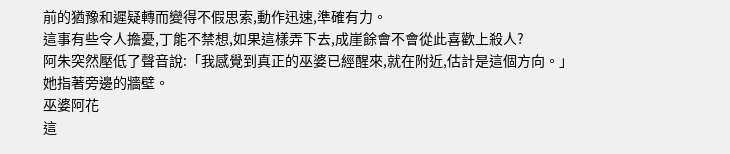前的猶豫和遲疑轉而變得不假思索,動作迅速,準確有力。
這事有些令人擔憂,丁能不禁想,如果這樣弄下去,成崖餘會不會從此喜歡上殺人?
阿朱突然壓低了聲音說:「我感覺到真正的巫婆已經醒來,就在附近,估計是這個方向。」她指著旁邊的牆壁。
巫婆阿花
這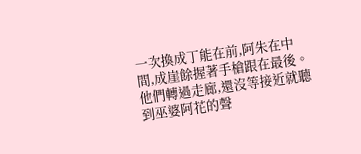一次換成丁能在前,阿朱在中間,成崖餘握著手槍跟在最後。
他們轉過走廊,還沒等接近就聽到巫婆阿花的聲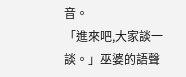音。
「進來吧,大家談一談。」巫婆的語聲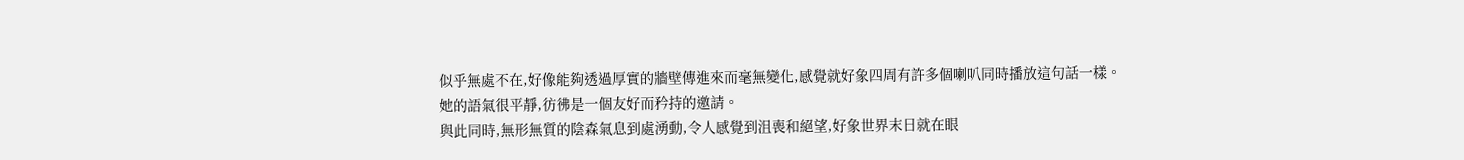似乎無處不在,好像能夠透過厚實的牆壁傳進來而毫無變化,感覺就好象四周有許多個喇叭同時播放這句話一樣。
她的語氣很平靜,彷彿是一個友好而矜持的邀請。
與此同時,無形無質的陰森氣息到處湧動,令人感覺到沮喪和絕望,好象世界末日就在眼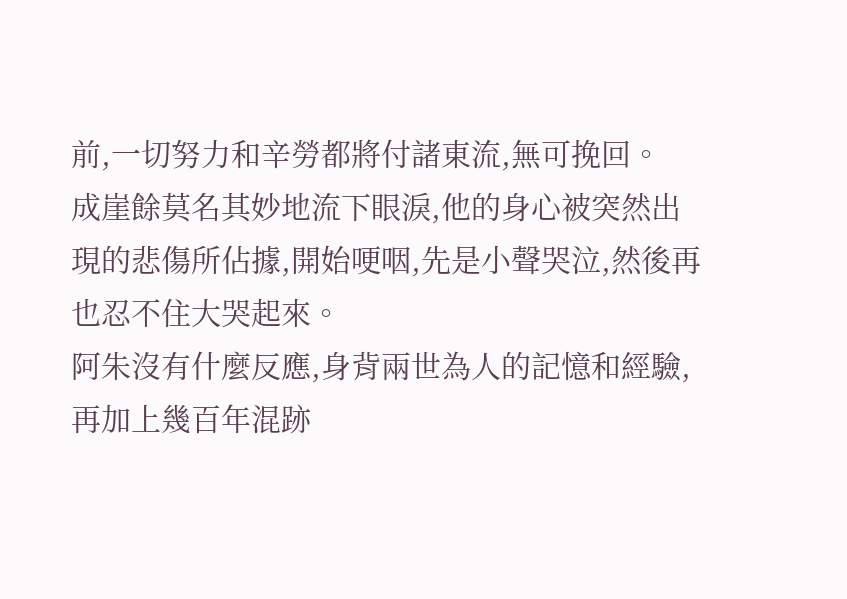前,一切努力和辛勞都將付諸東流,無可挽回。
成崖餘莫名其妙地流下眼淚,他的身心被突然出現的悲傷所佔據,開始哽咽,先是小聲哭泣,然後再也忍不住大哭起來。
阿朱沒有什麼反應,身背兩世為人的記憶和經驗,再加上幾百年混跡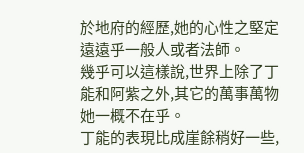於地府的經歷,她的心性之堅定遠遠乎一般人或者法師。
幾乎可以這樣說,世界上除了丁能和阿紫之外,其它的萬事萬物她一概不在乎。
丁能的表現比成崖餘稍好一些,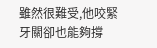雖然很難受,他咬緊牙關卻也能夠撐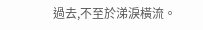過去,不至於涕淚橫流。